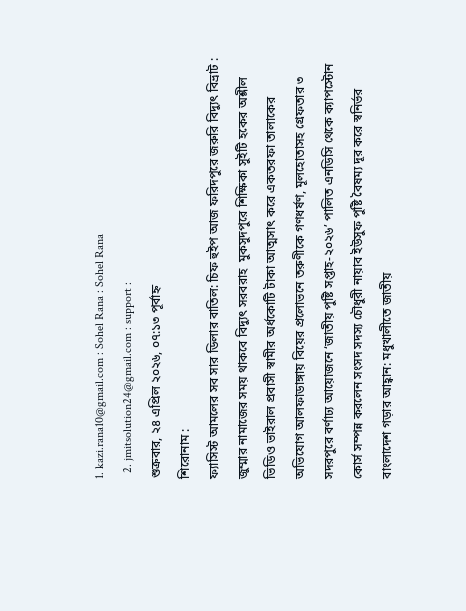1. kazi.rana10@gmail.com : Sohel Rana : Sohel Rana
  2. jmitsolution24@gmail.com : support :
শুক্রবার, ২৪ এপ্রিল ২০২৬, ০৭:১৩ পূর্বাহ্ন
শিরোনাম :
ফ্যাসিস্ট আমলের সব সার ডিলার বাতিল: চিফ হুইপ আজ ফরিদপুরে জরুরি বিদ্যুৎ বিভ্রাট : জুম্মার নামাজের সময় থাকবে বিদ্যুৎ সরবরাহ  মুকসুদপুরে শিক্ষিকা সুইটি হকের অশ্লীল ভিডিও ভাইরাল প্রবাসী স্বামীর অর্ধকোটি টাকা আত্মসাৎ করে একতরফা তালাকের অভিযোগ আলফাডাঙ্গায় বিয়ের প্রলোভনে তরুণীকে গণধর্ষণ, মূলহোতাসহ গ্রেফতার ৩ সদরপুরে বর্ণাঢ্য আয়োজনে ‘জাতীয় পুষ্টি সপ্তাহ-২০২৬’ পালিত এনডিসি থেকে ক্যাপস্টোন কোর্স সম্পন্ন করলেন সংসদ সদস্য চৌধুরী নায়াব ইউসুফ পুষ্টি বৈষম্য দূর করে স্বনির্ভর বাংলাদেশ গড়ার আহ্বান: মধুখালীতে জাতীয়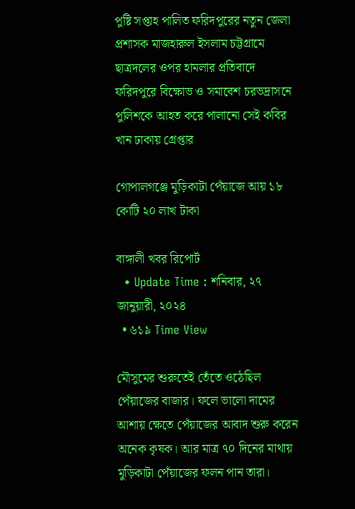পুষ্টি সপ্তাহ পালিত ফরিদপুরের নতুন জেলা প্রশাসক মাজহারুল ইসলাম চট্টগ্রামে ছাত্রদলের ওপর হামলার প্রতিবাদে ফরিদপুরে বিক্ষোভ ও সমাবেশ চরভদ্রাসনে পুলিশকে আহত করে পালানো সেই কবির খান ঢাকায় গ্রেপ্তার

গোপালগঞ্জে মুড়িকাটা পেঁয়াজে আয় ১৮ কোটি ২০ লাখ টাকা

বাঙ্গালী খবর রিপোর্ট
  • Update Time : শনিবার, ২৭ জানুয়ারী, ২০২৪
  • ৬১৯ Time View

মৌসুমের শুরুতেই তেঁতে ওঠেছিল পেঁয়াজের বাজার। ফলে ভালো দামের আশায় ক্ষেতে পেঁয়াজের আবাদ শুরু করেন অনেক কৃষক। আর মাত্র ৭০ দিনের মাথায় মুড়িকাটা পেঁয়াজের ফলন পান তারা।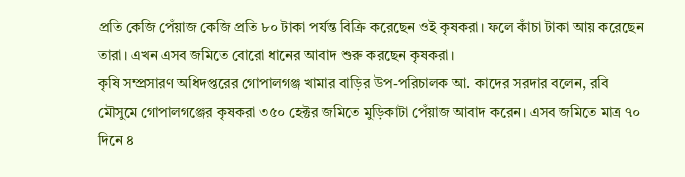প্রতি কেজি পেঁয়াজ কেজি প্রতি ৮০ টাকা পর্যন্ত বিক্রি করেছেন ওই কৃষকরা। ফলে কাঁচা টাকা আয় করেছেন তারা। এখন এসব জমিতে বোরো ধানের আবাদ শুরু করছেন কৃষকরা।
কৃষি সম্প্রসারণ অধিদপ্তরের গোপালগঞ্জ খামার বাড়ির উপ-পরিচালক আ. কাদের সরদার বলেন, রবি মৌসুমে গোপালগঞ্জের কৃষকরা ৩৫০ হেক্টর জমিতে মুড়িকাটা পেঁয়াজ আবাদ করেন। এসব জমিতে মাত্র ৭০ দিনে ৪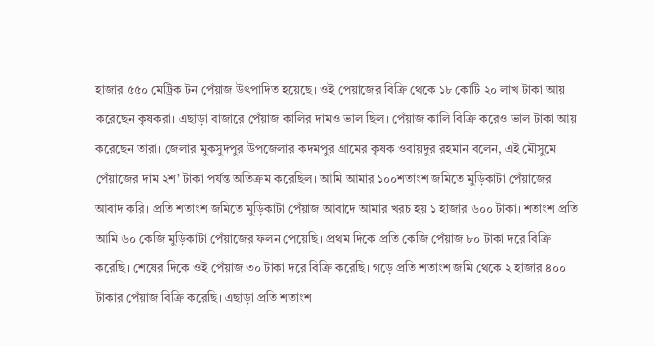হাজার ৫৫০ মেট্রিক টন পেঁয়াজ উৎপাদিত হয়েছে। ওই পেয়াজের বিক্রি থেকে ১৮ কোটি ২০ লাখ টাকা আয় করেছেন কৃষকরা। এছাড়া বাজারে পেঁয়াজ কালির দামও ভাল ছিল। পেঁয়াজ কালি বিক্রি করেও ভাল টাকা আয় করেছেন তারা। জেলার মুকসুদপুর উপজেলার কদমপুর গ্রামের কৃষক ওবায়দুর রহমান বলেন, এই মৌসুমে পেঁয়াজের দাম ২শ’ টাকা পর্যন্ত অতিক্রম করেছিল। আমি আমার ১০০শতাংশ জমিতে মুড়িকাটা পেঁয়াজের আবাদ করি। প্রতি শতাংশ জমিতে মুড়িকাটা পেঁয়াজ আবাদে আমার খরচ হয় ১ হাজার ৬০০ টাকা। শতাংশ প্রতি আমি ৬০ কেজি মুড়িকাটা পেঁয়াজের ফলন পেয়েছি। প্রথম দিকে প্রতি কেজি পেঁয়াজ ৮০ টাকা দরে বিক্রি করেছি। শেষের দিকে ওই পেঁয়াজ ৩০ টাকা দরে বিক্রি করেছি। গড়ে প্রতি শতাংশ জমি থেকে ২ হাজার ৪০০ টাকার পেঁয়াজ বিক্রি করেছি। এছাড়া প্রতি শতাংশ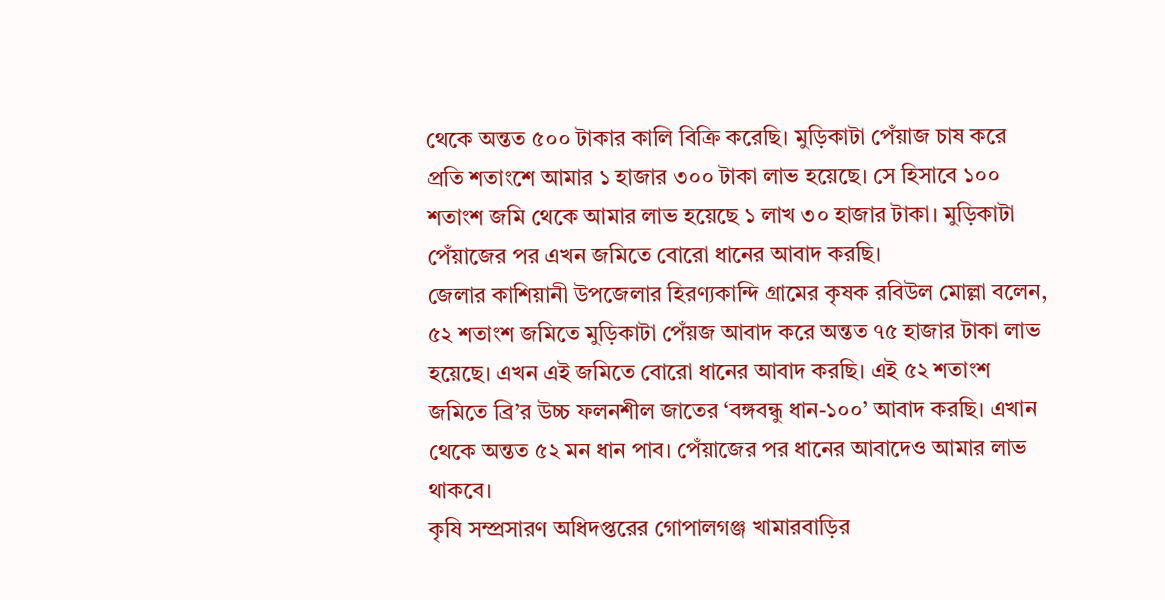থেকে অন্তত ৫০০ টাকার কালি বিক্রি করেছি। মুড়িকাটা পেঁয়াজ চাষ করে প্রতি শতাংশে আমার ১ হাজার ৩০০ টাকা লাভ হয়েছে। সে হিসাবে ১০০ শতাংশ জমি থেকে আমার লাভ হয়েছে ১ লাখ ৩০ হাজার টাকা। মুড়িকাটা পেঁয়াজের পর এখন জমিতে বোরো ধানের আবাদ করছি।
জেলার কাশিয়ানী উপজেলার হিরণ্যকান্দি গ্রামের কৃষক রবিউল মোল্লা বলেন, ৫২ শতাংশ জমিতে মুড়িকাটা পেঁয়জ আবাদ করে অন্তত ৭৫ হাজার টাকা লাভ হয়েছে। এখন এই জমিতে বোরো ধানের আবাদ করছি। এই ৫২ শতাংশ জমিতে ব্রি’র উচ্চ ফলনশীল জাতের ‘বঙ্গবন্ধু ধান-১০০’ আবাদ করছি। এখান থেকে অন্তত ৫২ মন ধান পাব। পেঁয়াজের পর ধানের আবাদেও আমার লাভ থাকবে।
কৃষি সম্প্রসারণ অধিদপ্তরের গোপালগঞ্জ খামারবাড়ির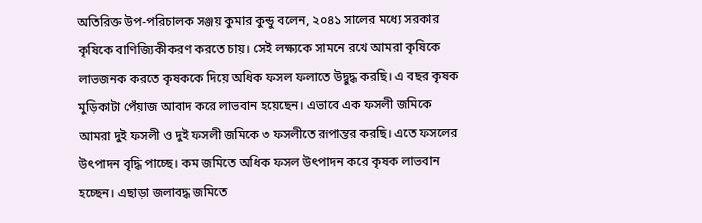অতিরিক্ত উপ-পরিচালক সঞ্জয় কুমার কুন্ডু বলেন, ২০৪১ সালের মধ্যে সরকার কৃষিকে বাণিজ্যিকীকরণ করতে চায়। সেই লক্ষ্যকে সামনে রখে আমরা কৃষিকে লাভজনক করতে কৃষককে দিয়ে অধিক ফসল ফলাতে উদ্বুদ্ধ করছি। এ বছর কৃষক মুড়িকাটা পেঁয়াজ আবাদ করে লাভবান হয়েছেন। এভাবে এক ফসলী জমিকে আমরা দুই ফসলী ও দুই ফসলী জমিকে ৩ ফসলীতে রূপান্তর করছি। এতে ফসলের উৎপাদন বৃদ্ধি পাচ্ছে। কম জমিতে অধিক ফসল উৎপাদন করে কৃষক লাভবান হচ্ছেন। এছাড়া জলাবদ্ধ জমিতে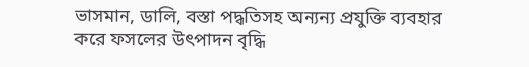ভাসমান, ডালি, বস্তা পদ্ধতিসহ অন্যন্য প্রযুক্তি ব্যবহার করে ফসলের উৎপাদন বৃদ্ধি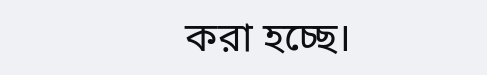করা হচ্ছে।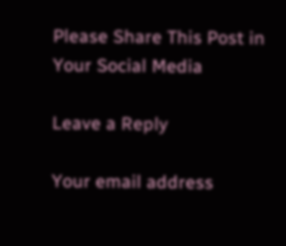Please Share This Post in Your Social Media

Leave a Reply

Your email address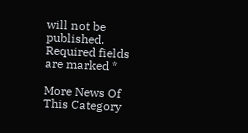will not be published. Required fields are marked *

More News Of This Category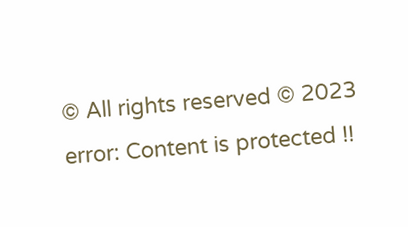© All rights reserved © 2023
error: Content is protected !!